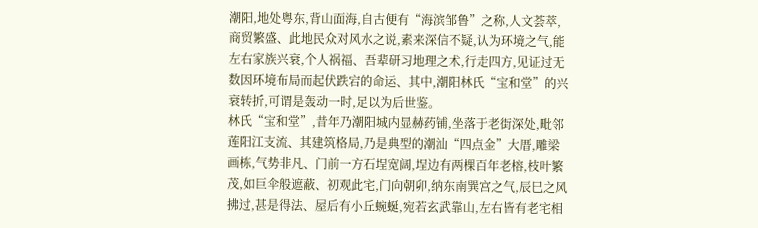潮阳,地处粤东,背山面海,自古便有“海滨邹鲁”之称,人文荟萃,商贸繁盛、此地民众对风水之说,素来深信不疑,认为环境之气,能左右家族兴衰,个人祸福、吾辈研习地理之术,行走四方,见证过无数因环境布局而起伏跌宕的命运、其中,潮阳林氏“宝和堂”的兴衰转折,可谓是轰动一时,足以为后世鉴。
林氏“宝和堂”,昔年乃潮阳城内显赫药铺,坐落于老街深处,毗邻莲阳江支流、其建筑格局,乃是典型的潮汕“四点金”大厝,雕梁画栋,气势非凡、门前一方石埕宽阔,埕边有两棵百年老榕,枝叶繁茂,如巨伞般遮蔽、初观此宅,门向朝卯,纳东南巽宫之气,辰巳之风拂过,甚是得法、屋后有小丘蜿蜒,宛若玄武靠山,左右皆有老宅相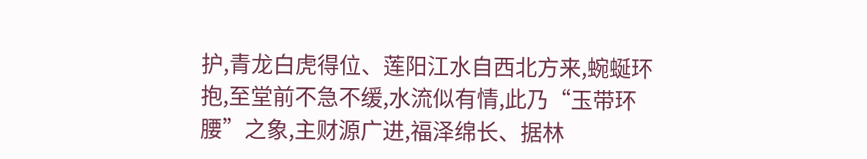护,青龙白虎得位、莲阳江水自西北方来,蜿蜒环抱,至堂前不急不缓,水流似有情,此乃“玉带环腰”之象,主财源广进,福泽绵长、据林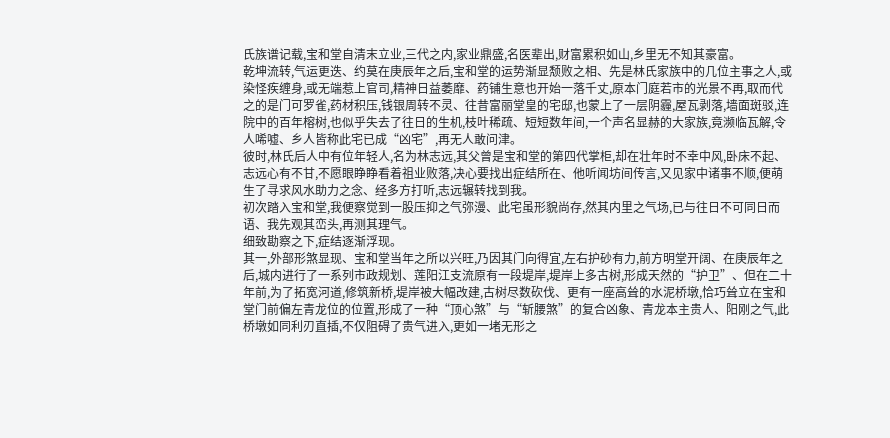氏族谱记载,宝和堂自清末立业,三代之内,家业鼎盛,名医辈出,财富累积如山,乡里无不知其豪富。
乾坤流转,气运更迭、约莫在庚辰年之后,宝和堂的运势渐显颓败之相、先是林氏家族中的几位主事之人,或染怪疾缠身,或无端惹上官司,精神日益萎靡、药铺生意也开始一落千丈,原本门庭若市的光景不再,取而代之的是门可罗雀,药材积压,钱银周转不灵、往昔富丽堂皇的宅邸,也蒙上了一层阴霾,屋瓦剥落,墙面斑驳,连院中的百年榕树,也似乎失去了往日的生机,枝叶稀疏、短短数年间,一个声名显赫的大家族,竟濒临瓦解,令人唏嘘、乡人皆称此宅已成“凶宅”,再无人敢问津。
彼时,林氏后人中有位年轻人,名为林志远,其父曾是宝和堂的第四代掌柜,却在壮年时不幸中风,卧床不起、志远心有不甘,不愿眼睁睁看着祖业败落,决心要找出症结所在、他听闻坊间传言,又见家中诸事不顺,便萌生了寻求风水助力之念、经多方打听,志远辗转找到我。
初次踏入宝和堂,我便察觉到一股压抑之气弥漫、此宅虽形貌尚存,然其内里之气场,已与往日不可同日而语、我先观其峦头,再测其理气。
细致勘察之下,症结逐渐浮现。
其一,外部形煞显现、宝和堂当年之所以兴旺,乃因其门向得宜,左右护砂有力,前方明堂开阔、在庚辰年之后,城内进行了一系列市政规划、莲阳江支流原有一段堤岸,堤岸上多古树,形成天然的“护卫”、但在二十年前,为了拓宽河道,修筑新桥,堤岸被大幅改建,古树尽数砍伐、更有一座高耸的水泥桥墩,恰巧耸立在宝和堂门前偏左青龙位的位置,形成了一种“顶心煞”与“斩腰煞”的复合凶象、青龙本主贵人、阳刚之气,此桥墩如同利刃直插,不仅阻碍了贵气进入,更如一堵无形之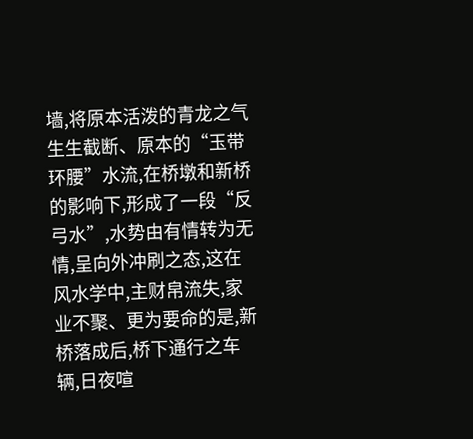墙,将原本活泼的青龙之气生生截断、原本的“玉带环腰”水流,在桥墩和新桥的影响下,形成了一段“反弓水”,水势由有情转为无情,呈向外冲刷之态,这在风水学中,主财帛流失,家业不聚、更为要命的是,新桥落成后,桥下通行之车辆,日夜喧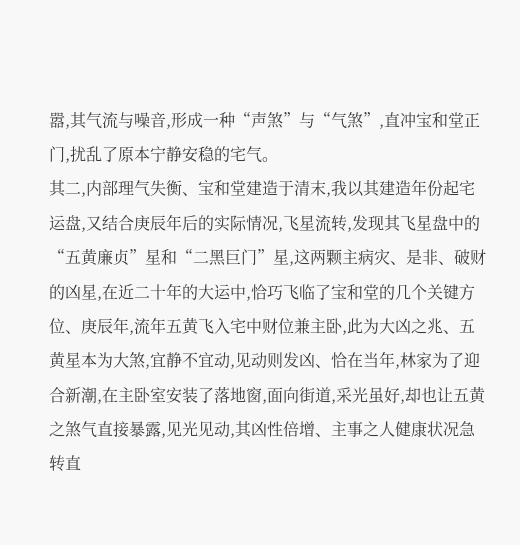嚣,其气流与噪音,形成一种“声煞”与“气煞”,直冲宝和堂正门,扰乱了原本宁静安稳的宅气。
其二,内部理气失衡、宝和堂建造于清末,我以其建造年份起宅运盘,又结合庚辰年后的实际情况,飞星流转,发现其飞星盘中的“五黄廉贞”星和“二黑巨门”星,这两颗主病灾、是非、破财的凶星,在近二十年的大运中,恰巧飞临了宝和堂的几个关键方位、庚辰年,流年五黄飞入宅中财位兼主卧,此为大凶之兆、五黄星本为大煞,宜静不宜动,见动则发凶、恰在当年,林家为了迎合新潮,在主卧室安装了落地窗,面向街道,采光虽好,却也让五黄之煞气直接暴露,见光见动,其凶性倍增、主事之人健康状况急转直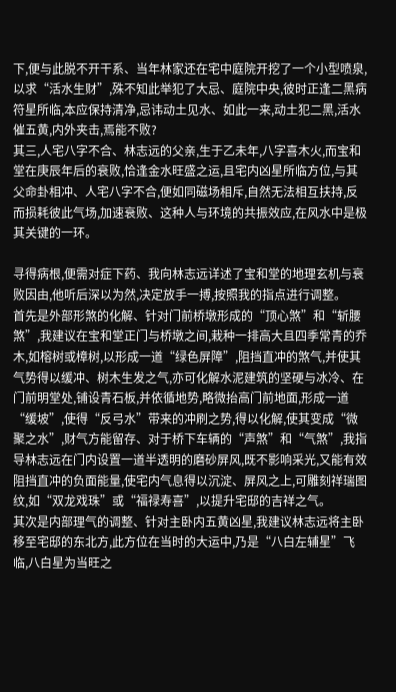下,便与此脱不开干系、当年林家还在宅中庭院开挖了一个小型喷泉,以求“活水生财”,殊不知此举犯了大忌、庭院中央,彼时正逢二黑病符星所临,本应保持清净,忌讳动土见水、如此一来,动土犯二黑,活水催五黄,内外夹击,焉能不败?
其三,人宅八字不合、林志远的父亲,生于乙未年,八字喜木火,而宝和堂在庚辰年后的衰败,恰逢金水旺盛之运,且宅内凶星所临方位,与其父命卦相冲、人宅八字不合,便如同磁场相斥,自然无法相互扶持,反而损耗彼此气场,加速衰败、这种人与环境的共振效应,在风水中是极其关键的一环。

寻得病根,便需对症下药、我向林志远详述了宝和堂的地理玄机与衰败因由,他听后深以为然,决定放手一搏,按照我的指点进行调整。
首先是外部形煞的化解、针对门前桥墩形成的“顶心煞”和“斩腰煞”,我建议在宝和堂正门与桥墩之间,栽种一排高大且四季常青的乔木,如榕树或樟树,以形成一道“绿色屏障”,阻挡直冲的煞气,并使其气势得以缓冲、树木生发之气,亦可化解水泥建筑的坚硬与冰冷、在门前明堂处,铺设青石板,并依循地势,略微抬高门前地面,形成一道“缓坡”,使得“反弓水”带来的冲刷之势,得以化解,使其变成“微聚之水”,财气方能留存、对于桥下车辆的“声煞”和“气煞”,我指导林志远在门内设置一道半透明的磨砂屏风,既不影响采光,又能有效阻挡直冲的负面能量,使宅内气息得以沉淀、屏风之上,可雕刻祥瑞图纹,如“双龙戏珠”或“福禄寿喜”,以提升宅邸的吉祥之气。
其次是内部理气的调整、针对主卧内五黄凶星,我建议林志远将主卧移至宅邸的东北方,此方位在当时的大运中,乃是“八白左辅星”飞临,八白星为当旺之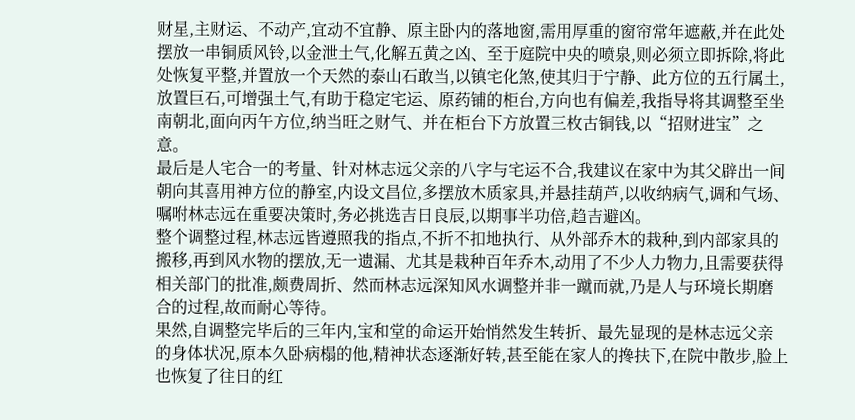财星,主财运、不动产,宜动不宜静、原主卧内的落地窗,需用厚重的窗帘常年遮蔽,并在此处摆放一串铜质风铃,以金泄土气,化解五黄之凶、至于庭院中央的喷泉,则必须立即拆除,将此处恢复平整,并置放一个天然的泰山石敢当,以镇宅化煞,使其归于宁静、此方位的五行属土,放置巨石,可增强土气,有助于稳定宅运、原药铺的柜台,方向也有偏差,我指导将其调整至坐南朝北,面向丙午方位,纳当旺之财气、并在柜台下方放置三枚古铜钱,以“招财进宝”之意。
最后是人宅合一的考量、针对林志远父亲的八字与宅运不合,我建议在家中为其父辟出一间朝向其喜用神方位的静室,内设文昌位,多摆放木质家具,并悬挂葫芦,以收纳病气,调和气场、嘱咐林志远在重要决策时,务必挑选吉日良辰,以期事半功倍,趋吉避凶。
整个调整过程,林志远皆遵照我的指点,不折不扣地执行、从外部乔木的栽种,到内部家具的搬移,再到风水物的摆放,无一遗漏、尤其是栽种百年乔木,动用了不少人力物力,且需要获得相关部门的批准,颇费周折、然而林志远深知风水调整并非一蹴而就,乃是人与环境长期磨合的过程,故而耐心等待。
果然,自调整完毕后的三年内,宝和堂的命运开始悄然发生转折、最先显现的是林志远父亲的身体状况,原本久卧病榻的他,精神状态逐渐好转,甚至能在家人的搀扶下,在院中散步,脸上也恢复了往日的红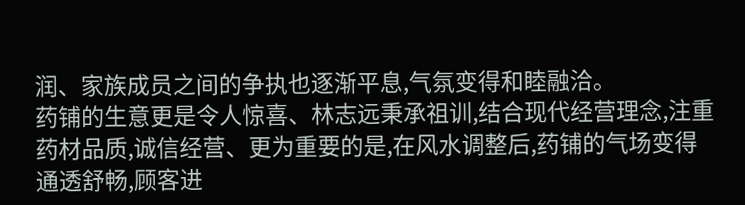润、家族成员之间的争执也逐渐平息,气氛变得和睦融洽。
药铺的生意更是令人惊喜、林志远秉承祖训,结合现代经营理念,注重药材品质,诚信经营、更为重要的是,在风水调整后,药铺的气场变得通透舒畅,顾客进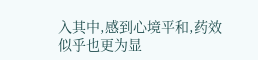入其中,感到心境平和,药效似乎也更为显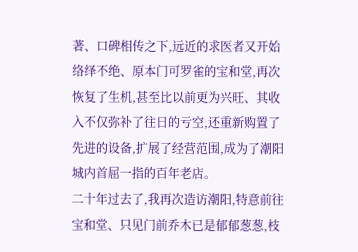著、口碑相传之下,远近的求医者又开始络绎不绝、原本门可罗雀的宝和堂,再次恢复了生机,甚至比以前更为兴旺、其收入不仅弥补了往日的亏空,还重新购置了先进的设备,扩展了经营范围,成为了潮阳城内首屈一指的百年老店。
二十年过去了,我再次造访潮阳,特意前往宝和堂、只见门前乔木已是郁郁葱葱,枝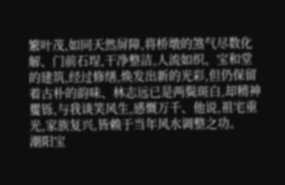繁叶茂,如同天然屏障,将桥墩的煞气尽数化解、门前石埕,干净整洁,人流如织、宝和堂的建筑,经过修缮,焕发出新的光彩,但仍保留着古朴的韵味、林志远已是两鬓斑白,却精神矍铄,与我谈笑风生,感慨万千、他说,祖宅重光,家族复兴,皆赖于当年风水调整之功。
潮阳宝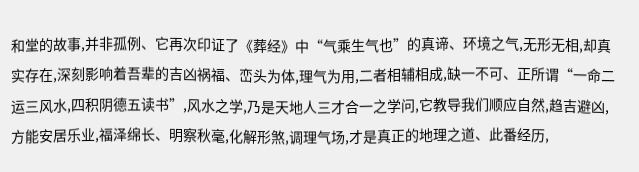和堂的故事,并非孤例、它再次印证了《葬经》中“气乘生气也”的真谛、环境之气,无形无相,却真实存在,深刻影响着吾辈的吉凶祸福、峦头为体,理气为用,二者相辅相成,缺一不可、正所谓“一命二运三风水,四积阴德五读书”,风水之学,乃是天地人三才合一之学问,它教导我们顺应自然,趋吉避凶,方能安居乐业,福泽绵长、明察秋毫,化解形煞,调理气场,才是真正的地理之道、此番经历,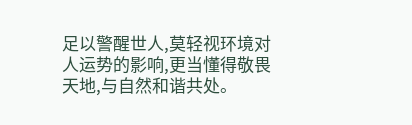足以警醒世人,莫轻视环境对人运势的影响,更当懂得敬畏天地,与自然和谐共处。